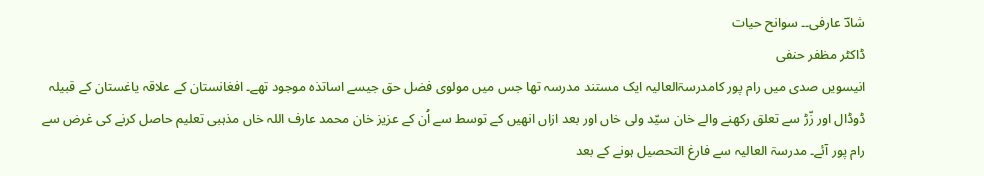شادؔ عارفی۔۔ سوانح حیات
ڈاکٹر مظفر حنفی
انیسویں صدی میں رام پور کامدرسۃالعالیہ ایک مستند مدرسہ تھا جس میں مولوی فضل حق جیسے اساتذہ موجود تھے۔ افغانستان کے علاقہ یاغستان کے قبیلہ ڈوڈال اور زّڑ سے تعلق رکھنے والے خان سیّد ولی خاں اور بعد ازاں انھیں کے توسط سے اُن کے عزیز خان محمد عارف اللہ خاں مذہبی تعلیم حاصل کرنے کی غرض سے رام پور آئے۔ مدرسۃ العالیہ سے فارغ التحصیل ہونے کے بعد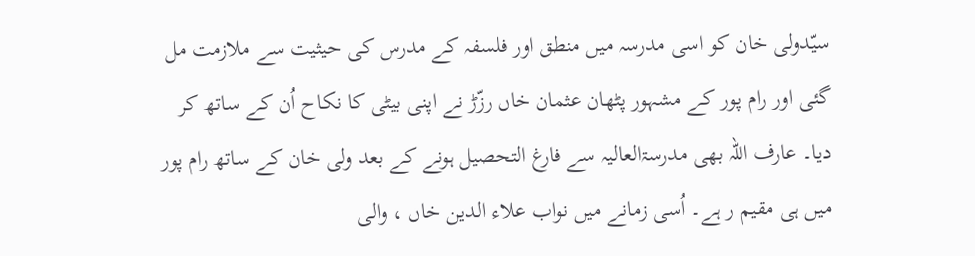سیّدولی خان کو اسی مدرسہ میں منطق اور فلسفہ کے مدرس کی حیثیت سے ملازمت مل گئی اور رام پور کے مشہور پٹھان عثمان خاں رزّڑ نے اپنی بیٹی کا نکاح اُن کے ساتھ کر دیا۔ عارف اللہ بھی مدرسۃالعالیہ سے فارغ التحصیل ہونے کے بعد ولی خان کے ساتھ رام پور میں ہی مقیم ر ہے۔ اُسی زمانے میں نواب علاء الدین خاں ، والی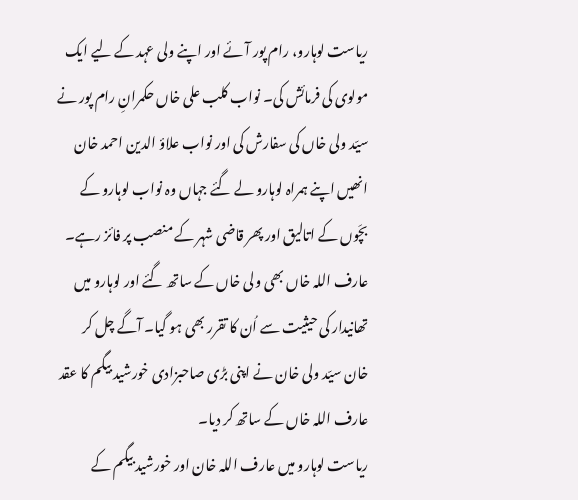ریاست لوہارو، رام پور آئے اور اپنے ولی عہد کے لیے ایک مولوی کی فرمائش کی۔ نواب کلب علی خاں حکمرانِ رام پور نے سیّد ولی خاں کی سفارش کی اور نواب علاؤ الدین احمد خان انھیں اپنے ہمراہ لوہارو لے گئے جہاں وہ نواب لوہارو کے بچَوں کے اتالیق اور پھر قاضی شہر کے منصب پر فائز رہے۔ عارف اللہ خاں بھی ولی خاں کے ساتھ گئے اور لوہارو میں تھانیدار کی حیثیت سے اُن کا تقرر بھی ہو گیا۔ آگے چل کر خان سیّد ولی خان نے اپنی بڑی صاحبزادی خورشید بیگم کا عقد عارف اللہ خاں کے ساتھ کر دیا۔
ریاست لوہارو میں عارف اللہ خان اور خورشید بیگم کے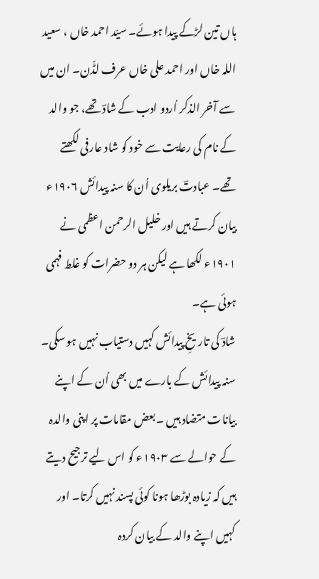ہاں تین لڑکے پیدا ہوئے۔ سیّد احمد خاں ، سعید اللہ خاں اور احمد علی خاں عرف لڈّن۔ ان میں سے آخر الذکر اُردو ادب کے شادؔ تھے، جو والد کے نام کی رعایت سے خود کو شاد عارفی لکھتے تھے۔ عبادتؔ بریلوی اُن کا سنہ پیدائش ۱۹۰۶ء بیان کرتے ہیں اور خلیل الرحمن اعظمی نے ۱۹۰۱ء لکھا ہے لیکن ہر دو حضرات کو غلط فہمی ہوئی ہے۔
شادؔ کی تاریخِ پیدائش کہیں دستیاب نہیں ہو سکی۔ سنہ پیدائش کے بارے میں بھی اُن کے اپنے بیانات متضاد ہیں ۔ بعض مقامات پر اپنی والدہ کے حوالے سے ۱۹۰۳ء کو اس لیے ترجیح دیتے ہیں کہ زیادہ بوڑھا ہونا کوئی پسند نہیں کرتا۔ اور کہیں اپنے والد کے بیان کردہ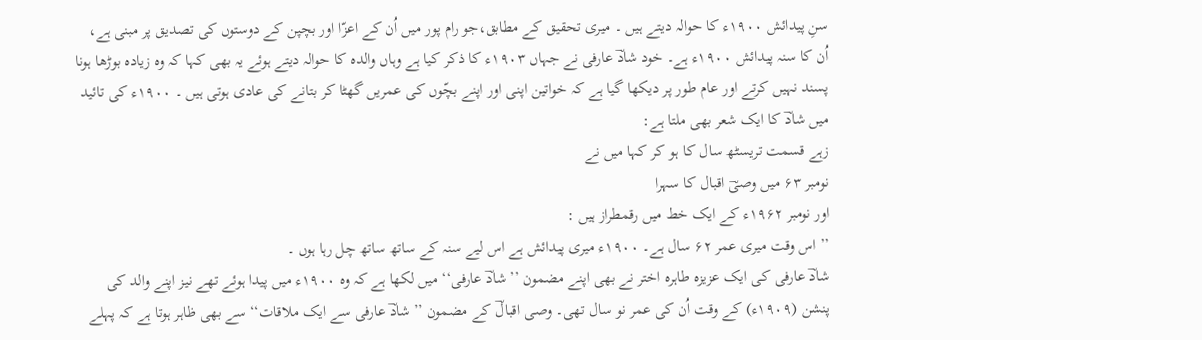سنِ پیدائش ۱۹۰۰ء کا حوالہ دیتے ہیں ۔ میری تحقیق کے مطابق،جو رام پور میں اُن کے اعزّا اور بچپن کے دوستوں کی تصدیق پر مبنی ہے، اُن کا سنہ پیدائش ۱۹۰۰ء ہے۔ خود شادؔ عارفی نے جہاں ۱۹۰۳ء کا ذکر کیا ہے وہاں والدہ کا حوالہ دیتے ہوئے یہ بھی کہا کہ وہ زیادہ بوڑھا ہونا پسند نہیں کرتے اور عام طور پر دیکھا گیا ہے کہ خواتین اپنی اور اپنے بچّوں کی عمریں گھٹا کر بتانے کی عادی ہوتی ہیں ۔ ۱۹۰۰ء کی تائید میں شادؔ کا ایک شعر بھی ملتا ہے:
زہے قسمت تریسٹھ سال کا ہو کر کہا میں نے
نومبر ۶۳ میں وصیؔ اقبال کا سہرا
اور نومبر ۱۹۶۲ء کے ایک خط میں رقمطراز ہیں :
’’ اس وقت میری عمر ۶۲ سال ہے۔ ۱۹۰۰ء میری پیدائش ہے اس لیے سنہ کے ساتھ ساتھ چل رہا ہوں ۔
شادؔ عارفی کی ایک عزیزہ طاہرہ اختر نے بھی اپنے مضمون ’’ شادؔ عارفی‘‘ میں لکھا ہے کہ وہ ۱۹۰۰ء میں پیدا ہوئے تھے نیز اپنے والد کی پنشن (۱۹۰۹ء) کے وقت اُن کی عمر نو سال تھی۔ وصی اقبالؔ کے مضمون ’’ شادؔ عارفی سے ایک ملاقات‘‘ سے بھی ظاہر ہوتا ہے کہ پہلے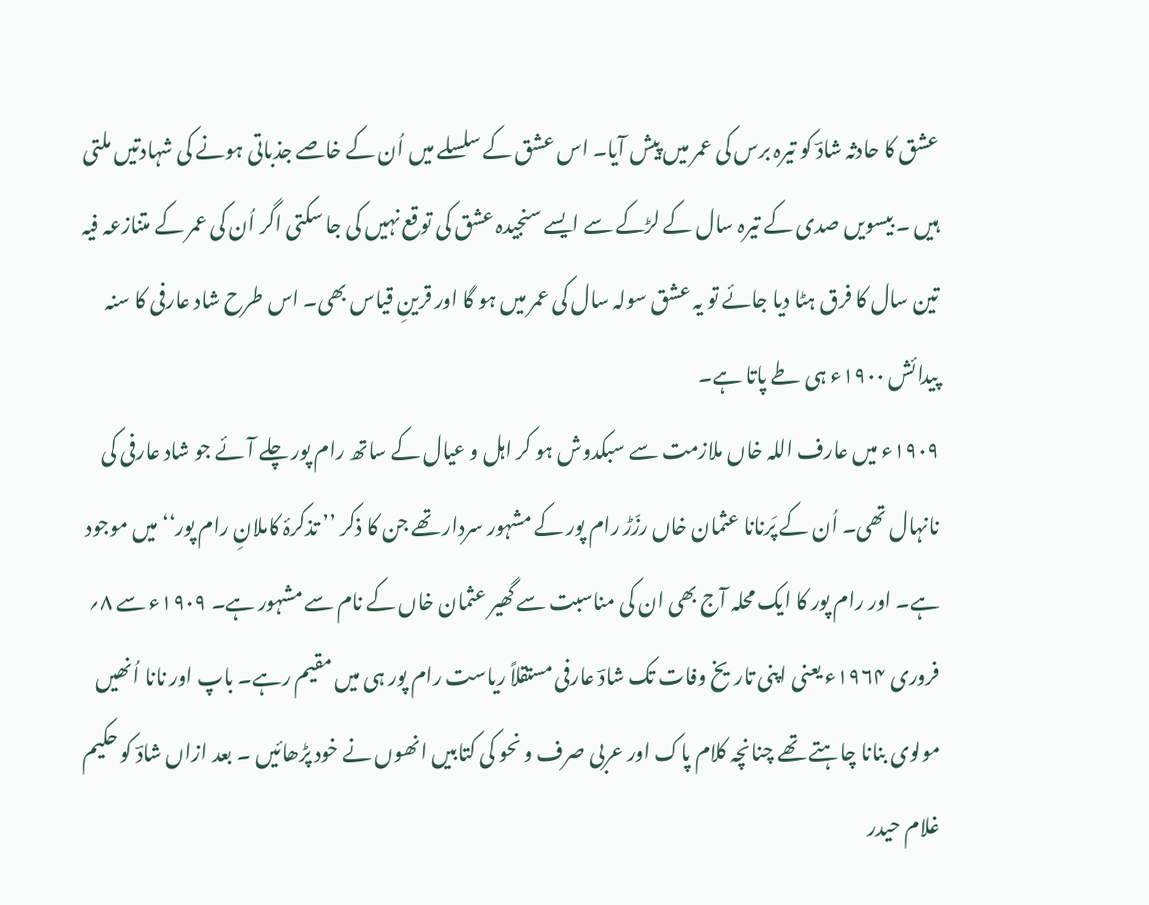عشق کا حادثہ شادؔ کو تیرہ برس کی عمر میں پیش آیا۔ اس عشق کے سلسلے میں اُن کے خاصے جذباتی ہونے کی شہادتیں ملتی ہیں ۔ بیسویں صدی کے تیرہ سال کے لڑکے سے ایسے سنجیدہ عشق کی توقع نہیں کی جا سکتی اگر اُن کی عمر کے متنازعہ فیہ تین سال کا فرق ہٹا دیا جائے تو یہ عشق سولہ سال کی عمر میں ہو گا اور قرینِ قیاس بھی۔ اس طرح شاد عارفی کا سنہ پیدائش ۱۹۰۰ء ہی طے پاتا ہے۔
۱۹۰۹ء میں عارف اللہ خاں ملازمت سے سبکدوش ہو کر اہل و عیال کے ساتھ رام پور چلے آئے جو شاد عارفی کی نانہال تھی۔ اُن کے پَرنانا عثمان خاں رزّڑ رام پور کے مشہور سردار تھے جن کا ذکر ’’ تذکرۂ کاملانِ رام پور‘‘ میں موجود ہے۔ اور رام پور کا ایک محلہ آج بھی ان کی مناسبت سے گھیر عثمان خاں کے نام سے مشہور ہے۔ ۱۹۰۹ء سے ۸؍ فروری ۱۹۶۴ء یعنی اپنی تاریخ وفات تک شادؔ عارفی مستقلاً ریاست رام پور ہی میں مقیم رہے۔ باپ اور نانا اُنھیں مولوی بنانا چاہتے تھے چنانچہ کلام پاک اور عربی صرف و نحو کی کتابیں انھوں نے خود پڑھائیں ۔ بعد ازاں شادؔ کو حکیم غلام حیدر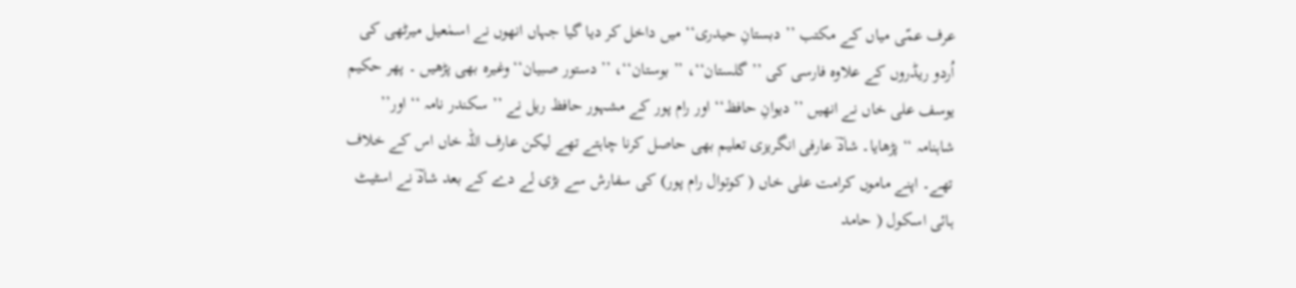عرف عمّی میاں کے مکتب ’’ دبستانِ حیدری‘‘ میں داخل کر دیا گیا جہاں انھوں نے اسمٰعیل میرٹھی کی اُردو ریڈروں کے علاوہ فارسی کی ’’ گلستان‘‘، ’’ بوستان‘‘، ’’ دستور صبیان‘‘ وغیرہ بھی پڑھیں ۔ پھر حکیم یوسف علی خاں نے انھیں ’’دیوانِ حافظ‘‘ اور رام پور کے مشہور حافظ ریل نے ’’سکندر نامہ ‘‘ اور’’ شاہنامہ ‘‘ پڑھایا۔ شادؔ عارفی انگریزی تعلیم بھی حاصل کرنا چاہتے تھے لیکن عارف اللہ خاں اس کے خلاف تھے۔ اپنے ماموں کرامت علی خاں ( کوتوال رام پور) کی سفارش سے بڑی لے دے کے بعد شادؔ نے اسٹیٹ ہائی اسکول ( حامد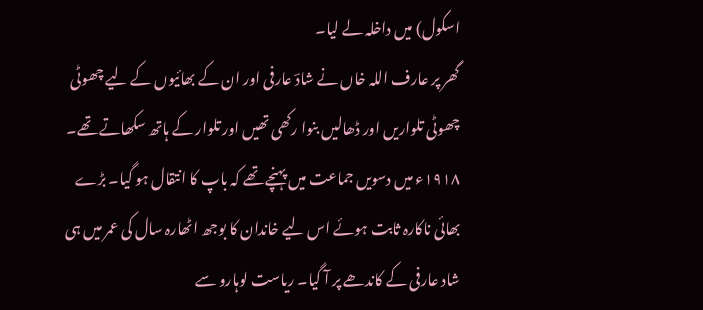اسکول) میں داخلہ لے لیا۔
گھر پر عارف اللہ خاں نے شادؔ عارفی اور ان کے بھائیوں کے لیے چھوٹی چھوٹی تلواریں اور ڈھالیں بنوا رکھی تھیں اور تلوار کے ہاتھ سکھاتے تھے۔ ۱۹۱۸ء میں دسویں جماعت میں پہنچے تھے کہ باپ کا انتقال ہو گیا۔ بڑے بھائی ناکارہ ثابت ہوئے اس لیے خاندان کا بوجھ اٹھارہ سال کی عمر میں ہی شاد عارفی کے کاندھے پر آ گیا۔ ریاست لوہارو سے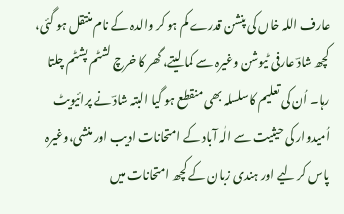عارف اللہ خاں کی پنشن قدرے کم ہو کر والدہ کے نام منتقل ہو گئی، کچھ شادؔ عارفی ٹیوشن وغیرہ سے کما لیتے، گھر کا خرچ لشٹم پشٹم چلتا رہا۔ اُن کی تعلیم کاسلسلہ بھی منقطع ہو گیا البتہ شادؔ نے پرائیویٹ اُمیدوار کی حیثیت سے الٰہ آباد کے امتحانات ادیب اور منشی،وغیرہ پاس کر لیے اور ہندی زبان کے کچھ امتحانات میں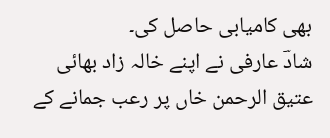بھی کامیابی حاصل کی۔
شادؔ عارفی نے اپنے خالہ زاد بھائی عتیق الرحمن خاں پر رعب جمانے کے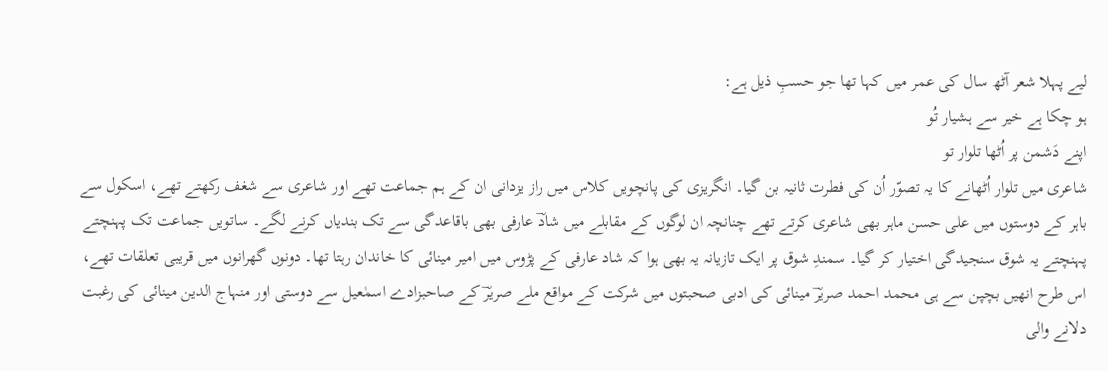لیے پہلا شعر آٹھ سال کی عمر میں کہا تھا جو حسبِ ذیل ہے:
ہو چکا ہے خیر سے ہشیار تُو
اپنے دَشمن پر اُٹھا تلوار تو
شاعری میں تلوار اُٹھانے کا یہ تصوّر اُن کی فطرت ثانیہ بن گیا۔ انگریزی کی پانچویں کلاس میں راز یزدانی ان کے ہم جماعت تھے اور شاعری سے شغف رکھتے تھے، اسکول سے باہر کے دوستوں میں علی حسن ماہر بھی شاعری کرتے تھے چنانچہ ان لوگوں کے مقابلے میں شادؔ عارفی بھی باقاعدگی سے تک بندیاں کرنے لگے۔ ساتویں جماعت تک پہنچتے پہنچتے یہ شوق سنجیدگی اختیار کر گیا۔ سمندِ شوق پر ایک تازیانہ یہ بھی ہوا کہ شاد عارفی کے پڑوس میں امیر مینائی کا خاندان رہتا تھا۔ دونوں گھرانوں میں قریبی تعلقات تھے، اس طرح انھیں بچپن سے ہی محمد احمد صریرؔ مینائی کی ادبی صحبتوں میں شرکت کے مواقع ملے صریرؔ کے صاحبزادے اسمٰعیل سے دوستی اور منہاج الدین مینائی کی رغبت دلانے والی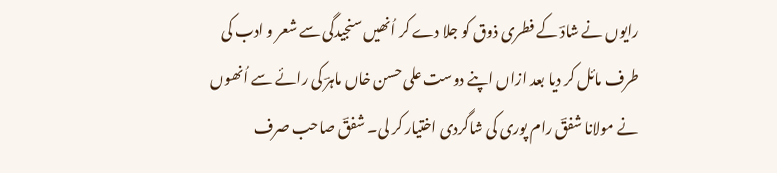رایوں نے شادؔ کے فطری ذوق کو جلا دے کر اُنھیں سنجیدگی سے شعر و ادب کی طرف مائل کر دیا بعد ازاں اپنے دوست علی حسن خاں ماہرؔ کی رائے سے اُنھوں نے مولانا شفقؔ رام پوری کی شاگردی اختیار کر لی۔ شفقؔ صاحب صرف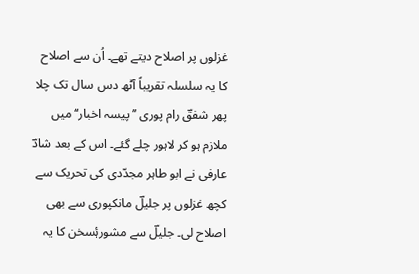غزلوں پر اصلاح دیتے تھے۔ اُن سے اصلاح کا یہ سلسلہ تقریباً آٹھ دس سال تک چلا پھر شفقؔ رام پوری ’’پیسہ اخبار‘‘ میں ملازم ہو کر لاہور چلے گئے۔ اس کے بعد شادؔ عارفی نے ابو طاہر مجدّدی کی تحریک سے کچھ غزلوں پر جلیلؔ مانکپوری سے بھی اصلاح لی۔ جلیلؔ سے مشورۂسخن کا یہ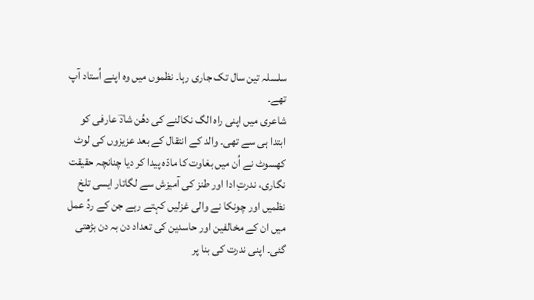سلسلہ تین سال تک جاری رہا۔ نظموں میں وہ اپنے اُستاد آپ تھے۔
شاعری میں اپنی راہ الگ نکالنے کی دھُن شادؔ عارفی کو ابتدا ہی سے تھی۔ والد کے انتقال کے بعد عزیزوں کی لوٹ کھسوٹ نے اُن میں بغاوت کا مادّہ پیدا کر دیا چنانچہ حقیقت نگاری، ندرتِ ادا اور طنز کی آمیزش سے لگاتار ایسی تلخ نظمیں اور چونکا نے والی غزلیں کہتے رہے جن کے ردِّ عمل میں ان کے مخالفین اور حاسدین کی تعداد دن بہ دن بڑھتی گئی۔ اپنی ندرت کی بنا پر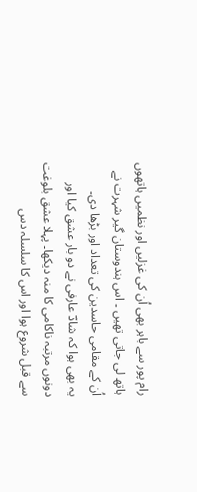رام پور سے باہر بھی اُن کی غزلیں اور نظمیں ہاتھوں ہاتھ لی جاتی تھیں ۔ اس ہندوستان گیر شہرت نے اُن کے مقامی حاسدین کی تعداد اور بڑھا دی۔
یہ بھی ہوا کہ شادؔ عارفی نے دو بار عشق کیا اور دونوں مرتبہ ناکامی کا منہ دیکھا۔ پہلا عشق بلوغت سے قبل شروع ہوا اور اس کا سلسلہ دس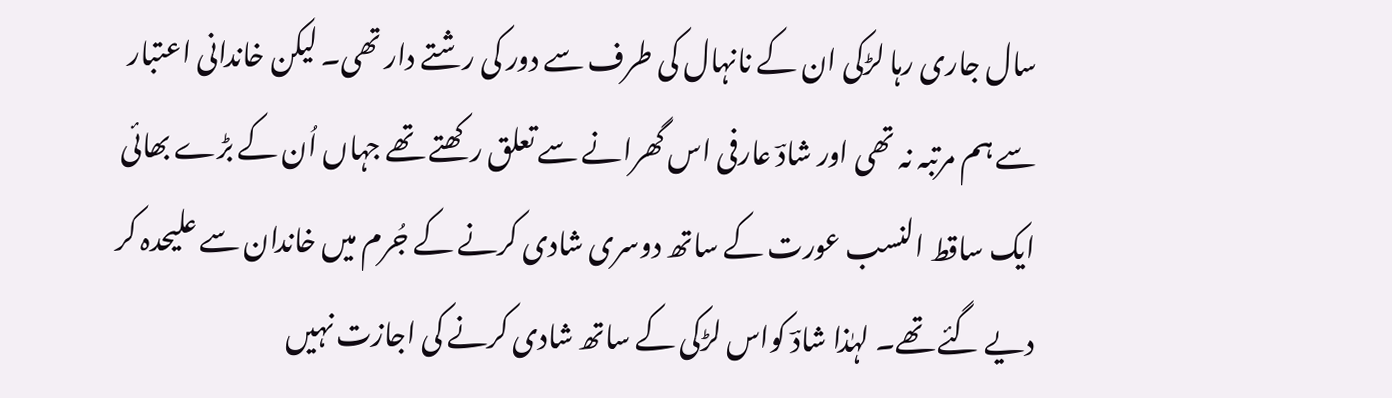سال جاری رہا لڑکی ان کے نانہال کی طرف سے دور کی رشتے دار تھی۔ لیکن خاندانی اعتبار سے ہم مرتبہ نہ تھی اور شادؔ عارفی اس گھرانے سے تعلق رکھتے تھے جہاں اُن کے بڑے بھائی ایک ساقط النسب عورت کے ساتھ دوسری شادی کرنے کے جُرم میں خاندان سے علیحدہ کر دیے گئے تھے۔ لہٰذا شادؔ کواس لڑکی کے ساتھ شادی کرنے کی اجازت نہیں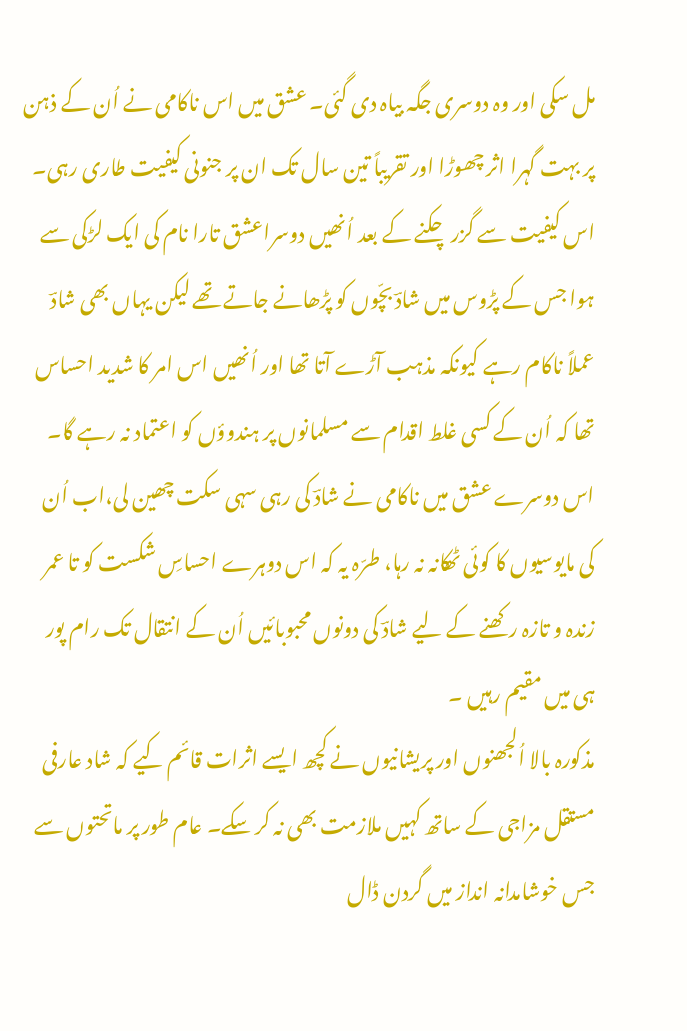مل سکی اور وہ دوسری جگہ بیاہ دی گئی۔ عشق میں اس ناکامی نے اُن کے ذہن پر بہت گہرا اثر چھوڑا اور تقریباً تین سال تک ان پر جنونی کیفیت طاری رہی۔ اس کیفیت سے گزر چکنے کے بعد اُنھیں دوسراعشق تارا نام کی ایک لڑکی سے ہوا جس کے پڑوس میں شادؔ بچّوں کو پڑھانے جاتے تھے لیکن یہاں بھی شادؔ عملاً ناکام رہے کیونکہ مذہب آڑے آتا تھا اور اُنھیں اس امر کا شدید احساس تھا کہ اُن کے کسی غلط اقدام سے مسلمانوں پر ہندوؤں کو اعتماد نہ رہے گا۔ اس دوسرے عشق میں ناکامی نے شادؔ کی رہی سہی سکت چھین لی،اب اُن کی مایوسیوں کا کوئی ٹھکانہ نہ رہا، طرّہ یہ کہ اس دوہرے احساسِ شکست کو تا عمر زندہ و تازہ رکھنے کے لیے شادؔ کی دونوں محبوبائیں اُن کے انتقال تک رام پور ہی میں مقیم رہیں ۔
مذکورہ بالا اُلجھنوں اور پریشانیوں نے کچھ ایسے اثرات قائم کیے کہ شاد عارفی مستقل مزاجی کے ساتھ کہیں ملازمت بھی نہ کر سکے۔ عام طور پر ماتحتوں سے جس خوشامدانہ انداز میں گردن ڈال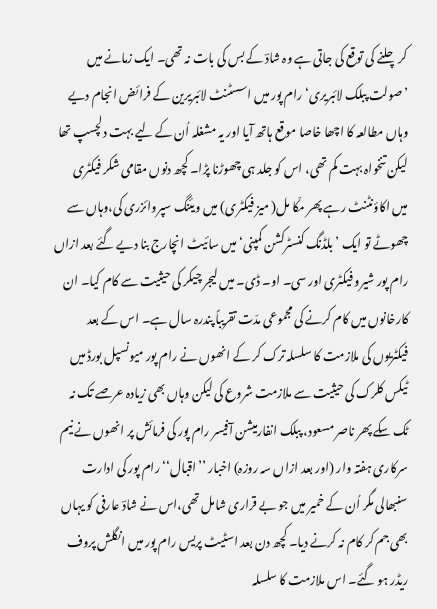کر چلنے کی توقع کی جاتی ہے وہ شادؔ کے بس کی بات نہ تھی۔ ایک زمانے میں ’صولت پبلک لائبریری‘ رام پور میں اسسٹنٹ لائبریرین کے فرائض انجام دیے وہاں مطالعہ کا اچھا خاصا موقع ہاتھ آیا اور یہ مشغلہ اُن کے لیے بہت دلچسپ تھا لیکن تنخواہ بہت کم تھی، اس کو جلد ہی چھوڑنا پڑا۔ کچھ دنوں مقامی شکر فیکٹری میں اکاؤنٹنٹ رہے پھر مکّا مل( میز فیکٹری) میں ویئنگ سپروائزری کی،وہاں سے چھوٹے تو ایک ’ بلڈنگ کنسٹرکشن کمپنی‘ میں سائیٹ انچارج بنا دیے گئے بعد ازاں رام پور شیرو فیکٹری اور سی۔ او۔ ڈی۔ میں لیجر چیکر کی حیثیت سے کام کیا۔ ان کارخانوں میں کام کرنے کی مجموعی مدّت تقریباً پندرہ سال ہے۔ اس کے بعد فیکٹریوں کی ملازمت کا سلسلہ ترک کر کے انھوں نے رام پور میونسپل بورڈ میں ٹیکس کلرک کی حیثیت سے ملازمت شروع کی لیکن وہاں بھی زیادہ عرصے تک نہ ٹک سکے پھر ناصر مسعود، پبلک انفارمیشن آفیسر رام پور کی فرمائش پر انھوں نے نیم سرکاری ہفتہ وار (اور بعد ازاں سہ روزہ) اخبار ’’اقبال‘‘ رام پور کی ادارت سنبھالی مگر اُن کے خمیر میں جو بے قراری شامل تھی،اس نے شادؔ عارفی کو یہاں بھی جم کر کام نہ کرنے دیا۔ کچھ دن بعد اسٹیٹ پریس رام پور میں انگلش پروف ریڈر ہو گئے۔ اس ملازمت کا سلسلہ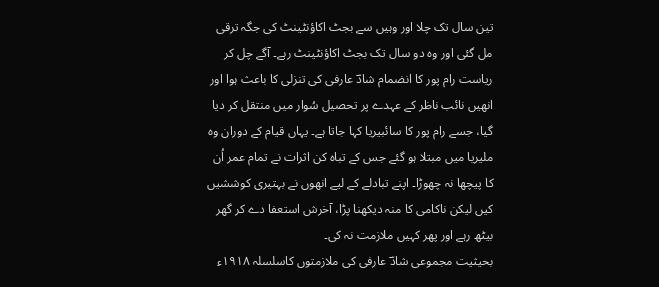تین سال تک چلا اور وہیں سے بجٹ اکاؤنٹینٹ کی جگہ ترقی مل گئی اور وہ دو سال تک بجٹ اکاؤنٹینٹ رہے۔ آگے چل کر ریاست رام پور کا انضمام شادؔ عارفی کی تنزلی کا باعث ہوا اور انھیں نائب ناظر کے عہدے پر تحصیل سُوار میں منتقل کر دیا گیا، جسے رام پور کا سائبیریا کہا جاتا ہے۔ یہاں قیام کے دوران وہ ملیریا میں مبتلا ہو گئے جس کے تباہ کن اثرات نے تمام عمر اُن کا پیچھا نہ چھوڑا۔ اپنے تبادلے کے لیے انھوں نے بہتیری کوششیں کیں لیکن ناکامی کا منہ دیکھنا پڑا، آخرش استعفا دے کر گھر بیٹھ رہے اور پھر کہیں ملازمت نہ کی۔
بحیثیت مجموعی شادؔ عارفی کی ملازمتوں کاسلسلہ ۱۹۱۸ء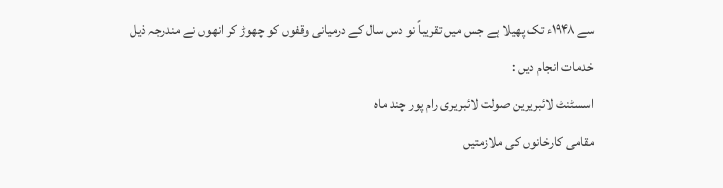سے ۱۹۴۸ء تک پھیلا ہے جس میں تقریباً نو دس سال کے درمیانی وقفوں کو چھوڑ کر انھوں نے مندرجہ ذیل خدمات انجام دیں :
اسسٹنٹ لائبریرین صولت لائبریری رام پور چند ماہ
مقامی کارخانوں کی ملازمتیں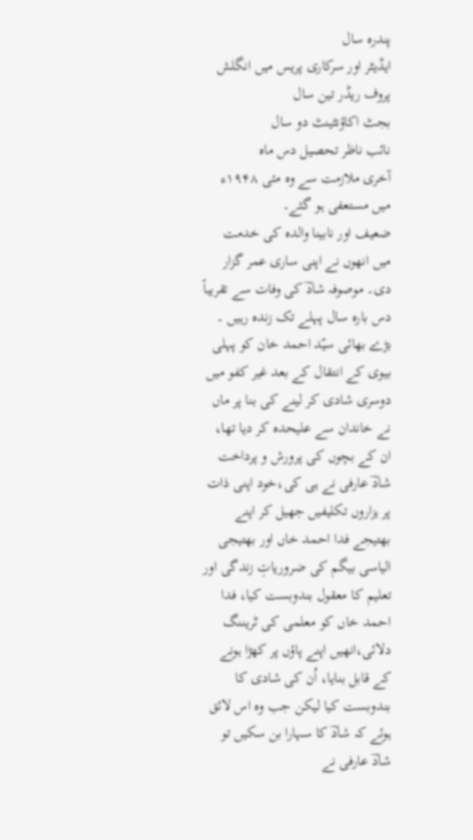پندرہ سال
ایڈیٹر اور سرکاری پریس میں انگلش پروف ریڈر تین سال
بجٹ اکاؤنٹینٹ دو سال
نائب ناظر تحصیل دس ماہ
آخری ملازمت سے وہ مئی ۱۹۴۸ء میں مستعفی ہو گئے۔
ضعیف اور نابینا والدہ کی خدمت میں انھوں نے اپنی ساری عمر گزار دی۔ موصوفہ شادؔ کی وفات سے تقریباً دس بارہ سال پہلے تک زندہ رہیں ۔ بڑے بھائی سیّد احمد خان کو پہلی بیوی کے انتقال کے بعد غیر کفو میں دوسری شادی کر لینے کی بنا پر ماں نے خاندان سے علیحدہ کر دیا تھا، ان کے بچوں کی پرورش و پرداخت شادؔ عارفی نے ہی کی،خود اپنی ذات پر ہزاروں تکلیفیں جھیل کر اپنے بھتیجے فدا احمد خاں اور بھتیجی الیاسی بیگم کی ضروریاتِ زندگی اور تعلیم کا معقول بندوبست کیا، فدا احمد خاں کو معلمی کی ٹریننگ دلائی،انھیں اپنے پاؤں پر کھڑا ہونے کے قابل بنایا، اُن کی شادی کا بندوبست کیا لیکن جب وہ اس لائق ہوئے کہ شادؔ کا سہارا بن سکیں تو شادؔ عارفی نے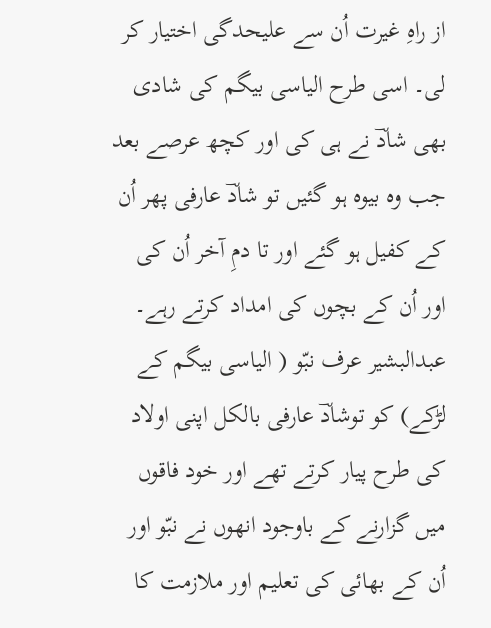از راہِ غیرت اُن سے علیحدگی اختیار کر لی۔ اسی طرح الیاسی بیگم کی شادی بھی شادؔ نے ہی کی اور کچھ عرصے بعد جب وہ بیوہ ہو گئیں تو شادؔ عارفی پھر اُن کے کفیل ہو گئے اور تا دمِ آخر اُن کی اور اُن کے بچوں کی امداد کرتے رہے۔ عبدالبشیر عرف نبّو ( الیاسی بیگم کے لڑکے) کو توشادؔ عارفی بالکل اپنی اولاد کی طرح پیار کرتے تھے اور خود فاقوں میں گزارنے کے باوجود انھوں نے نبّو اور اُن کے بھائی کی تعلیم اور ملازمت کا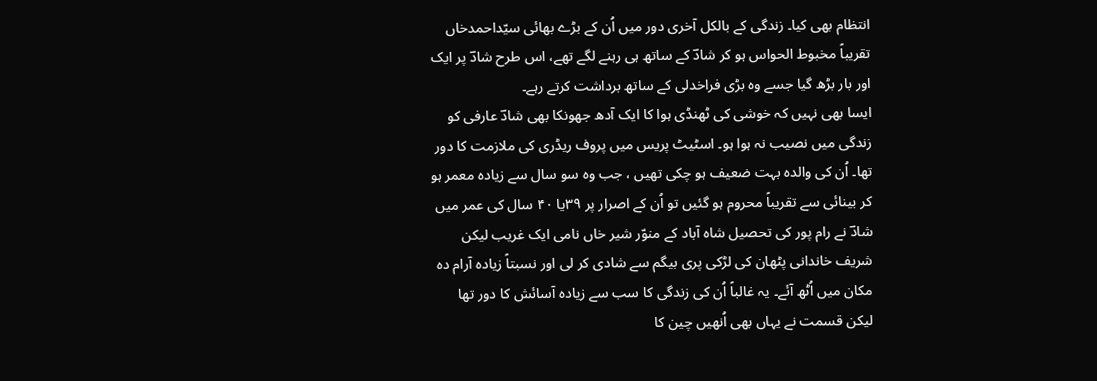انتظام بھی کیا۔ زندگی کے بالکل آخری دور میں اُن کے بڑے بھائی سیّداحمدخاں تقریباً مخبوط الحواس ہو کر شادؔ کے ساتھ ہی رہنے لگے تھے، اس طرح شادؔ پر ایک اور بار بڑھ گیا جسے وہ بڑی فراخدلی کے ساتھ برداشت کرتے رہے۔
ایسا بھی نہیں کہ خوشی کی ٹھنڈی ہوا کا ایک آدھ جھونکا بھی شادؔ عارفی کو زندگی میں نصیب نہ ہوا ہو۔ اسٹیٹ پریس میں پروف ریڈری کی ملازمت کا دور تھا۔ اُن کی والدہ بہت ضعیف ہو چکی تھیں ، جب وہ سو سال سے زیادہ معمر ہو کر بینائی سے تقریباً محروم ہو گئیں تو اُن کے اصرار پر ۳۹یا ۴۰ سال کی عمر میں شادؔ نے رام پور کی تحصیل شاہ آباد کے منوّر شیر خاں نامی ایک غریب لیکن شریف خاندانی پٹھان کی لڑکی پری بیگم سے شادی کر لی اور نسبتاً زیادہ آرام دہ مکان میں اُٹھ آئے۔ یہ غالباً اُن کی زندگی کا سب سے زیادہ آسائش کا دور تھا لیکن قسمت نے یہاں بھی اُنھیں چین کا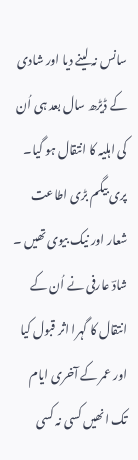سانس نہ لینے دیا اور شادی کے ڈیڑھ سال بعد ہی اُن کی اہلیہ کا انتقال ہو گیا۔ پری بیگم بڑی اطاعت شعار اور نیک بیوی تھیں ۔ شادؔ عارفی نے اُن کے انتقال کا گہرا اثر قبول کیا اور عمر کے آخری ایام تک انھیں کسی نہ کسی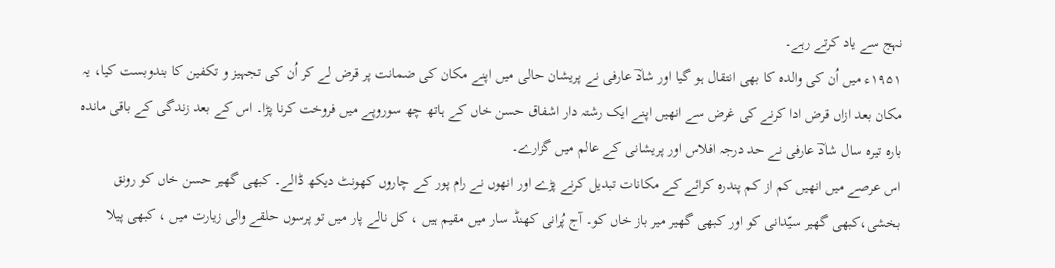نہج سے یاد کرتے رہے۔
۱۹۵۱ء میں اُن کی والدہ کا بھی انتقال ہو گیا اور شادؔ عارفی نے پریشان حالی میں اپنے مکان کی ضمانت پر قرض لے کر اُن کی تجہیز و تکفین کا بندوبست کیا، یہ مکان بعد ازاں قرض ادا کرنے کی غرض سے انھیں اپنے ایک رشتہ دار اشفاق حسن خاں کے ہاتھ چھ سوروپے میں فروخت کرنا پڑا۔ اس کے بعد زندگی کے باقی ماندہ بارہ تیرہ سال شادؔ عارفی نے حد درجہ افلاس اور پریشانی کے عالم میں گزارے۔
اس عرصے میں انھیں کم از کم پندرہ کرائے کے مکانات تبدیل کرنے پڑے اور انھوں نے رام پور کے چاروں کھونٹ دیکھ ڈالے۔ کبھی گھیر حسن خاں کو رونق بخشی،کبھی گھیر سیّدانی کو اور کبھی گھیر میر باز خاں کو۔ آج پُرانی کھنڈ سار میں مقیم ہیں ، کل نالے پار میں تو پرسوں حلقے والی زیارت میں ، کبھی پیلا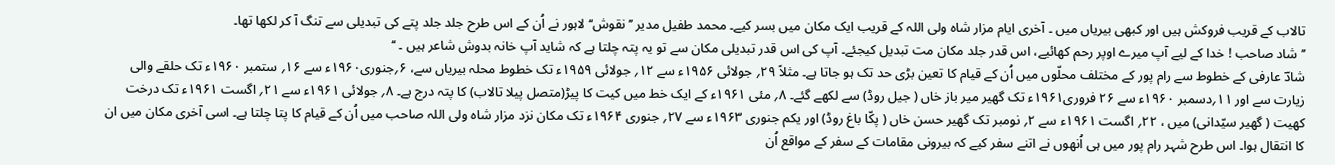تالاب کے قریب فروکش ہیں اور کبھی بیریاں میں ۔ آخری ایام مزار شاہ ولی اللہ کے قریب ایک مکان میں بسر کیے۔ محمد طفیل مدیر ’’نقوش‘‘ لاہور نے اُن کے اس طرح جلد جلد پتے کی تبدیلی سے تنگ آ کر لکھا تھا۔
’’ شاد صاحب ! خدا کے لیے آپ میرے اوپر رحم کھائیے، اس قدر جلد مکان مت تبدیل کیجئے۔ آپ کی اس قدر تبدیلی مکان سے تو یہ پتہ چلتا ہے کہ شاید آپ خانہ بدوش شاعر ہیں ۔ ‘‘
شادؔ عارفی کے خطوط سے رام پور کے مختلف محلّوں میں اُن کے قیام کا تعین بڑی حد تک ہو جاتا ہے۔ مثلاً ۲۹؍ جولائی ۱۹۵۶ء سے ۱۲؍ جولائی ۱۹۵۹ء تک خطوط محلہ بیریاں سے، ۶؍جنوری۱۹۶۰ء سے ۱۶؍ ستمبر ۱۹۶۰ء تک حلقے والی زیارت سے اور ۱۱؍دسمبر ۱۹۶۰ء سے ۲۶ فروری۱۹۶۱ء تک گھیر میر باز خاں ( جیل روڈ) سے لکھے گئے۔ ۸؍ مئی ۱۹۶۱ء کے ایک خط میں کیت کا پیڑ(متصل پیلا تالاب) کا پتہ درج ہے۔ ۸؍ جولائی ۱۹۶۱ء سے ۲۱؍ اگست ۱۹۶۱ء تک درخت کھیت ( گھیر سیّدانی) میں ، ۲۲؍ اگست ۱۹۶۱ء سے ۲؍ نومبر تک گھیر حسن خاں ( پکّا باغ روڈ) اور یکم جنوری ۱۹۶۳ء سے ۲۷؍ جنوری ۱۹۶۴ء تک مکان نزد مزار شاہ ولی اللہ صاحب میں اُن کے قیام کا پتا چلتا ہے۔ اسی آخری مکان میں ان کا انتقال ہوا۔ اس طرح شہر رام پور میں ہی اُنھوں نے اتنے سفر کیے کہ بیرونی مقامات کے سفر کے مواقع اُن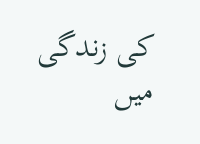کی زندگی میں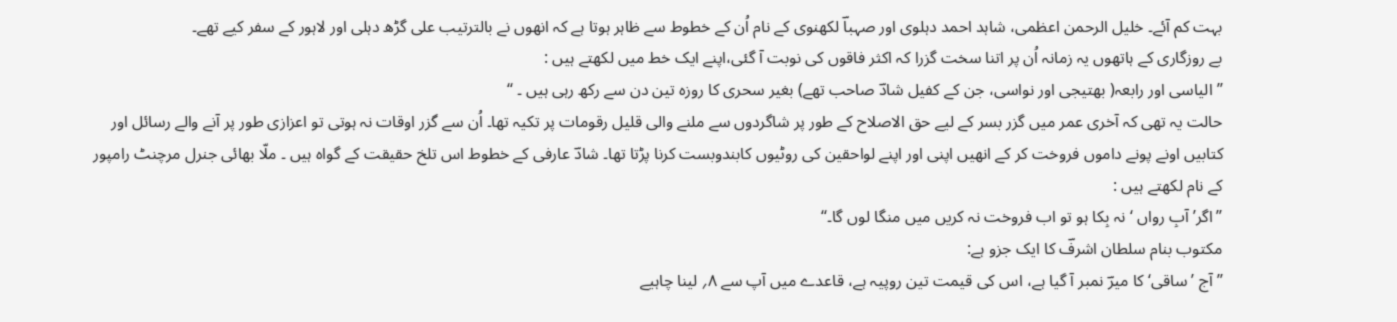بہت کم آئے۔ خلیل الرحمن اعظمی، شاہد احمد دہلوی اور صہباؔ لکھنوی کے نام اُن کے خطوط سے ظاہر ہوتا ہے کہ انھوں نے بالترتیب علی گڑھ دہلی اور لاہور کے سفر کیے تھے۔
بے روزگاری کے ہاتھوں یہ زمانہ اُن پر اتنا سخت گزرا کہ اکثر فاقوں کی نوبت آ گئی،اپنے ایک خط میں لکھتے ہیں :
’’ الیاسی اور رابعہ( بھتیجی اور نواسی، جن کے کفیل شادؔ صاحب تھے) بغیر سحری کا روزہ تین دن سے رکھ رہی ہیں ۔ ‘‘
حالت یہ تھی کہ آخری عمر میں گزر بسر کے لیے حق الاصلاح کے طور پر شاگردوں سے ملنے والی قلیل رقومات پر تکیہ تھا۔ اُن سے گزر اوقات نہ ہوتی تو اعزازی طور پر آنے والے رسائل اور کتابیں اونے پونے داموں فروخت کر کے انھیں اپنی اور اپنے لواحقین کی روٹیوں کابندوبست کرنا پڑتا تھا۔ شادؔ عارفی کے خطوط اس تلخ حقیقت کے گواہ ہیں ۔ ملّا بھائی جنرل مرچنٹ رامپور کے نام لکھتے ہیں :
’’ اگر’ آبِ رواں ‘ نہ بِکا ہو تو اب فروخت نہ کریں میں منگا لوں گا۔‘‘
مکتوب بنام سلطان اشرفؔ کا ایک جزو ہے:
’’ آج ’ ساقی‘ کا میرؔ نمبر آ گیا ہے، اس کی قیمت تین روپیہ ہے، قاعدے میں آپ سے ۸؍ لینا چاہیے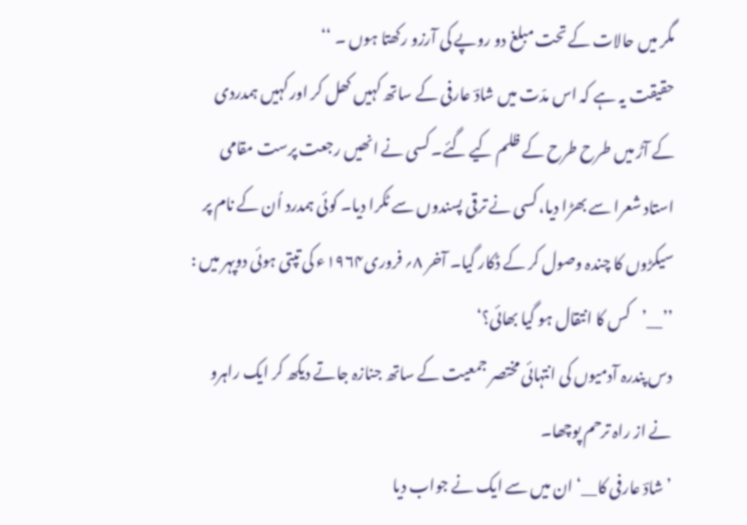مگر میں حالات کے تحت مبلغ دو روپے کی آرزو رکھتا ہوں ۔ ‘‘
حقیقت یہ ہے کہ اس مدّت میں شادؔ عارفی کے ساتھ کہیں کھل کر اور کہیں ہمدردی کے آڑ میں طرح طرح کے ظلم کیے گئے۔ کسی نے انھیں رجعت پرست مقامی استاد شعرا سے بھڑا دیا، کسی نے ترقی پسندوں سے ٹکرا دیا۔ کوئی ہمدرد اُن کے نام پر سیکڑوں کا چندہ وصول کر کے ڈکار گیا۔ آخر ۸؍ فروری۱۹۶۴ء کی تپتی ہوئی دوپہر میں :
’’__’کس کا انتقال ہو گیا بھائی؟‘
دس پندرہ آدمیوں کی انتہائی مختصر جمعیت کے ساتھ جنازہ جاتے دیکھ کر ایک راہرو نے از راہ ترحم پوچھا۔
’ شادؔ عارفی کا__‘ ان میں سے ایک نے جواب دیا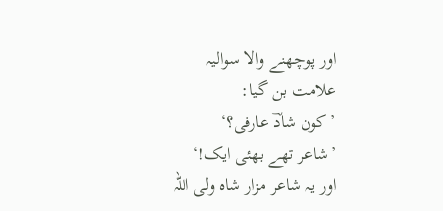اور پوچھنے والا سوالیہ علامت بن گیا:
’ کون شادؔ عارفی؟‘
’شاعر تھے بھئی ایک!‘
اور یہ شاعر مزار شاہ ولی اللہ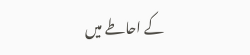کے احاطے میں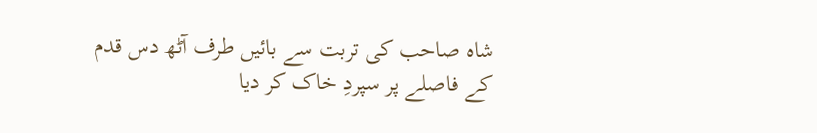شاہ صاحب کی تربت سے بائیں طرف آٹھ دس قدم کے فاصلے پر سپردِ خاک کر دیا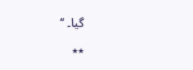گیا۔ ‘‘
٭٭